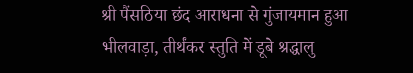श्री पैंसठिया छंद आराधना से गुंजायमान हुआ भीलवाड़ा, तीर्थंकर स्तुति में डूबे श्रद्धालु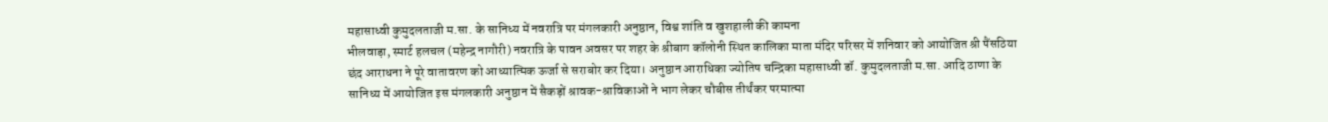महासाध्वी कुमुदलताजी म.सा. के सानिध्य में नवरात्रि पर मंगलकारी अनुष्ठान, विश्व शांति व खुशहाली की कामना
भीलवाड़ा, स्मार्ट हलचल (महेन्द्र नागौरी) नवरात्रि के पावन अवसर पर शहर के श्रीबाग कॉलोनी स्थित कालिका माता मंदिर परिसर में शनिवार को आयोजित श्री पैंसठिया छंद आराधना ने पूरे वातावरण को आध्यात्मिक ऊर्जा से सराबोर कर दिया। अनुष्ठान आराधिका ज्योतिष चन्द्रिका महासाध्वी डॉ. कुमुदलताजी म.सा. आदि ठाणा के सानिध्य में आयोजित इस मंगलकारी अनुष्ठान में सैकड़ों श्रावक-श्राविकाओं ने भाग लेकर चौबीस तीर्थंकर परमात्मा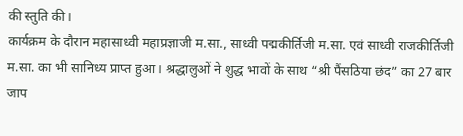की स्तुति की।
कार्यक्रम के दौरान महासाध्वी महाप्रज्ञाजी म.सा., साध्वी पद्मकीर्तिजी म.सा. एवं साध्वी राजकीर्तिजी म.सा. का भी सानिध्य प्राप्त हुआ। श्रद्धालुओं ने शुद्ध भावों के साथ “श्री पैंसठिया छंद” का 27 बार जाप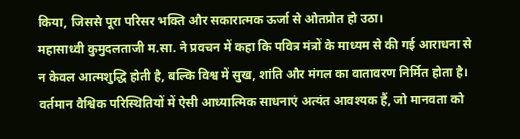किया, जिससे पूरा परिसर भक्ति और सकारात्मक ऊर्जा से ओतप्रोत हो उठा।
महासाध्वी कुमुदलताजी म.सा. ने प्रवचन में कहा कि पवित्र मंत्रों के माध्यम से की गई आराधना से न केवल आत्मशुद्धि होती है, बल्कि विश्व में सुख, शांति और मंगल का वातावरण निर्मित होता है। वर्तमान वैश्विक परिस्थितियों में ऐसी आध्यात्मिक साधनाएं अत्यंत आवश्यक हैं, जो मानवता को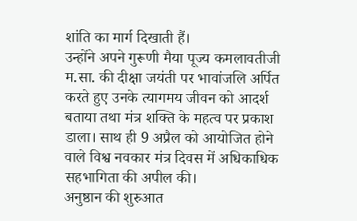शांति का मार्ग दिखाती हैं।
उन्होंने अपने गुरूणी मैया पूज्य कमलावतीजी म.सा. की दीक्षा जयंती पर भावांजलि अर्पित करते हुए उनके त्यागमय जीवन को आदर्श बताया तथा मंत्र शक्ति के महत्व पर प्रकाश डाला। साथ ही 9 अप्रैल को आयोजित होने वाले विश्व नवकार मंत्र दिवस में अधिकाधिक सहभागिता की अपील की।
अनुष्ठान की शुरुआत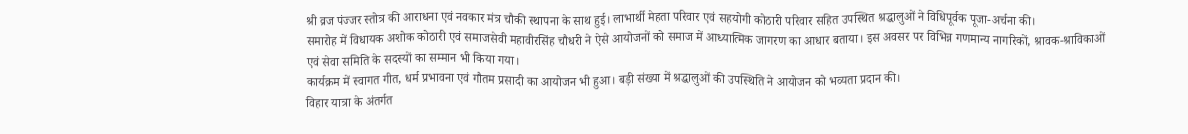श्री व्रज पंज्जर स्तोत्र की आराधना एवं नवकार मंत्र चौकी स्थापना के साथ हुई। लाभार्थी मेहता परिवार एवं सहयोगी कोठारी परिवार सहित उपस्थित श्रद्धालुओं ने विधिपूर्वक पूजा-अर्चना की।
समारोह में विधायक अशोक कोठारी एवं समाजसेवी महावीरसिंह चौधरी ने ऐसे आयोजनों को समाज में आध्यात्मिक जागरण का आधार बताया। इस अवसर पर विभिन्न गणमान्य नागरिकों, श्रावक-श्राविकाओं एवं सेवा समिति के सदस्यों का सम्मान भी किया गया।
कार्यक्रम में स्वागत गीत, धर्म प्रभावना एवं गौतम प्रसादी का आयोजन भी हुआ। बड़ी संख्या में श्रद्धालुओं की उपस्थिति ने आयोजन को भव्यता प्रदान की।
विहार यात्रा के अंतर्गत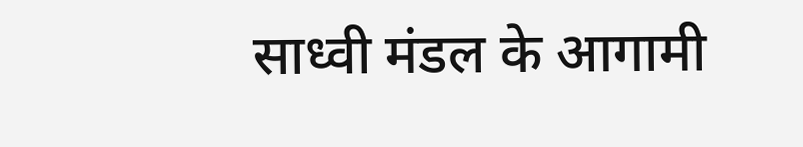साध्वी मंडल के आगामी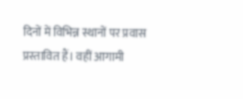दिनों में विभिन्न स्थानों पर प्रवास प्रस्तावित हैं। वहीं आगामी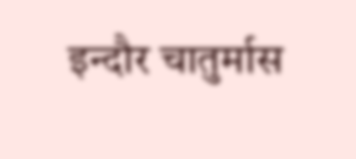इन्दौर चातुर्मास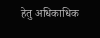हेतु अधिकाधिक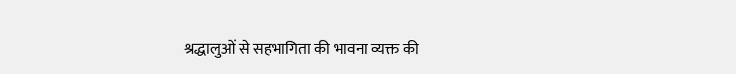श्रद्धालुओं से सहभागिता की भावना व्यक्त की